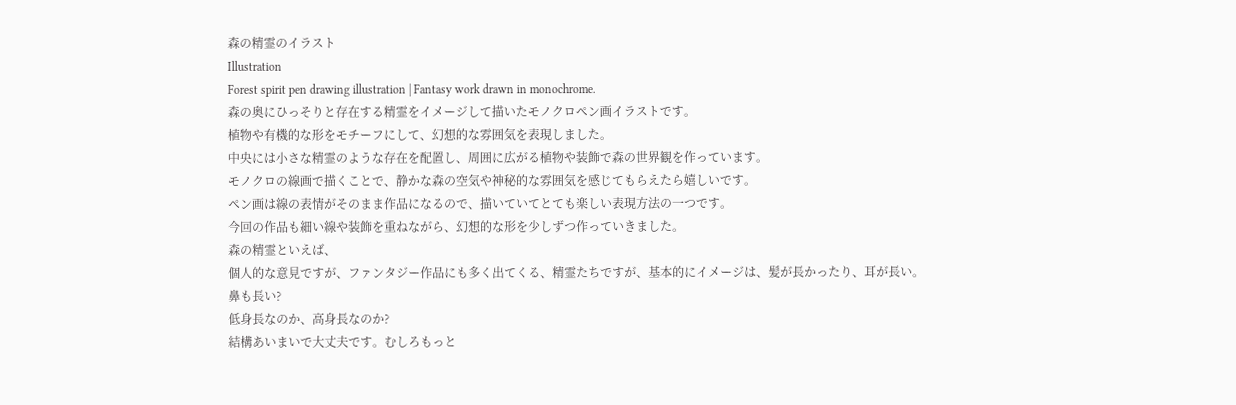森の精霊のイラスト
Illustration
Forest spirit pen drawing illustration | Fantasy work drawn in monochrome.
森の奥にひっそりと存在する精霊をイメージして描いたモノクロペン画イラストです。
植物や有機的な形をモチーフにして、幻想的な雰囲気を表現しました。
中央には小さな精霊のような存在を配置し、周囲に広がる植物や装飾で森の世界観を作っています。
モノクロの線画で描くことで、静かな森の空気や神秘的な雰囲気を感じてもらえたら嬉しいです。
ペン画は線の表情がそのまま作品になるので、描いていてとても楽しい表現方法の一つです。
今回の作品も細い線や装飾を重ねながら、幻想的な形を少しずつ作っていきました。
森の精霊といえば、
個人的な意見ですが、ファンタジー作品にも多く出てくる、精霊たちですが、基本的にイメージは、髪が長かったり、耳が長い。
鼻も長い?
低身長なのか、高身長なのか?
結構あいまいで大丈夫です。むしろもっと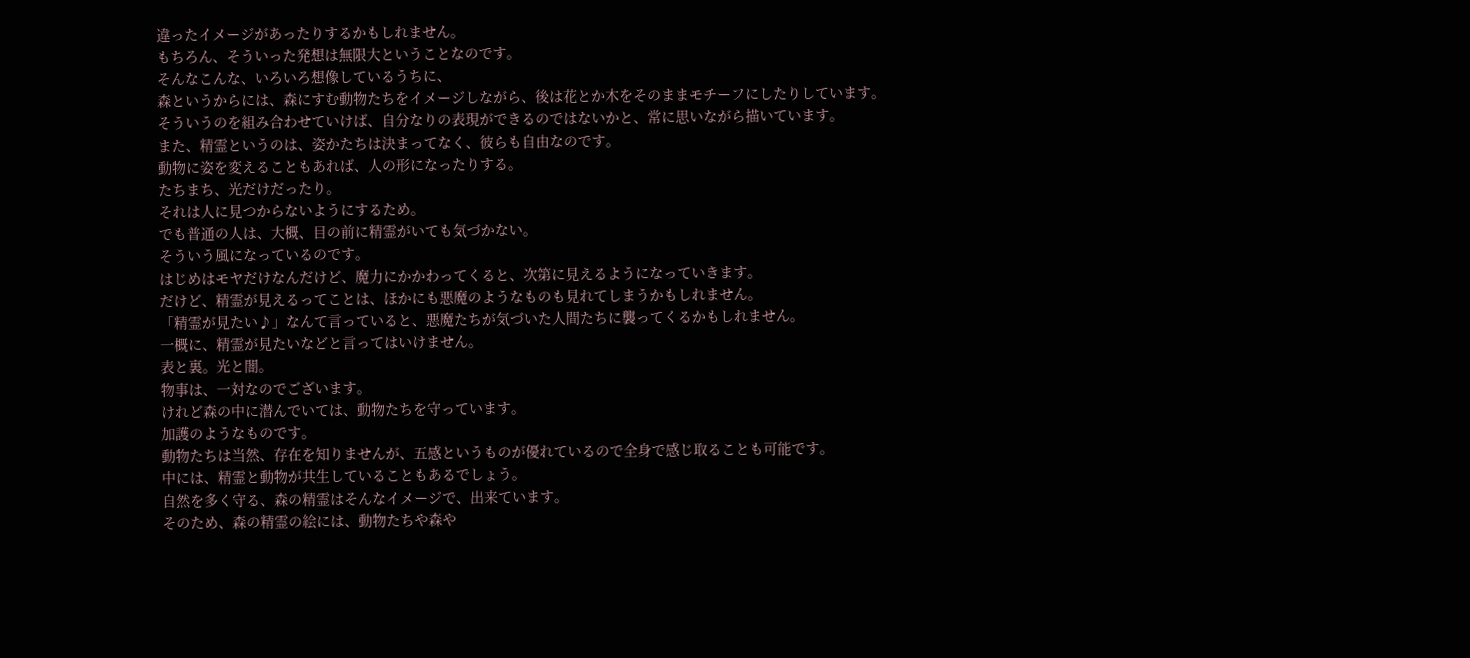違ったイメージがあったりするかもしれません。
もちろん、そういった発想は無限大ということなのです。
そんなこんな、いろいろ想像しているうちに、
森というからには、森にすむ動物たちをイメージしながら、後は花とか木をそのままモチーフにしたりしています。
そういうのを組み合わせていけば、自分なりの表現ができるのではないかと、常に思いながら描いています。
また、精霊というのは、姿かたちは決まってなく、彼らも自由なのです。
動物に姿を変えることもあれば、人の形になったりする。
たちまち、光だけだったり。
それは人に見つからないようにするため。
でも普通の人は、大概、目の前に精霊がいても気づかない。
そういう風になっているのです。
はじめはモヤだけなんだけど、魔力にかかわってくると、次第に見えるようになっていきます。
だけど、精霊が見えるってことは、ほかにも悪魔のようなものも見れてしまうかもしれません。
「精霊が見たい♪」なんて言っていると、悪魔たちが気づいた人間たちに襲ってくるかもしれません。
一概に、精霊が見たいなどと言ってはいけません。
表と裏。光と闇。
物事は、一対なのでございます。
けれど森の中に潜んでいては、動物たちを守っています。
加護のようなものです。
動物たちは当然、存在を知りませんが、五感というものが優れているので全身で感じ取ることも可能です。
中には、精霊と動物が共生していることもあるでしょう。
自然を多く守る、森の精霊はそんなイメージで、出来ています。
そのため、森の精霊の絵には、動物たちや森や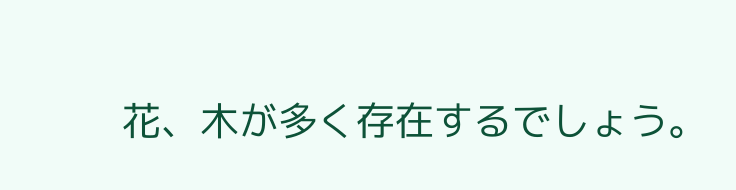花、木が多く存在するでしょう。